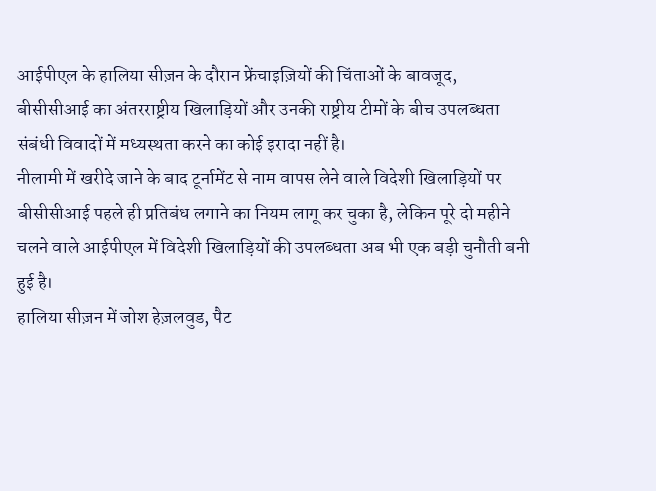आईपीएल के हालिया सीज़न के दौरान फ्रेंचाइज़ियों की चिंताओं के बावजूद, बीसीसीआई का अंतरराष्ट्रीय खिलाड़ियों और उनकी राष्ट्रीय टीमों के बीच उपलब्धता संबंधी विवादों में मध्यस्थता करने का कोई इरादा नहीं है।
नीलामी में खरीदे जाने के बाद टूर्नामेंट से नाम वापस लेने वाले विदेशी खिलाड़ियों पर बीसीसीआई पहले ही प्रतिबंध लगाने का नियम लागू कर चुका है, लेकिन पूरे दो महीने चलने वाले आईपीएल में विदेशी खिलाड़ियों की उपलब्धता अब भी एक बड़ी चुनौती बनी हुई है।
हालिया सीज़न में जोश हेज़लवुड, पैट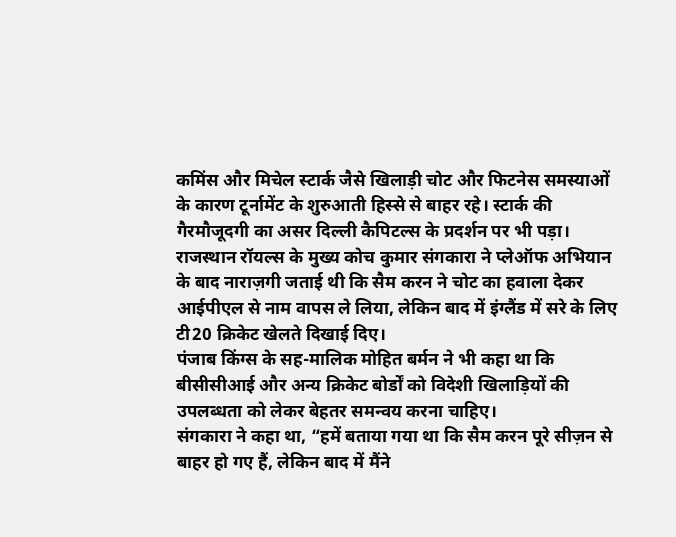कमिंस और मिचेल स्टार्क जैसे खिलाड़ी चोट और फिटनेस समस्याओं के कारण टूर्नामेंट के शुरुआती हिस्से से बाहर रहे। स्टार्क की गैरमौजूदगी का असर दिल्ली कैपिटल्स के प्रदर्शन पर भी पड़ा।
राजस्थान रॉयल्स के मुख्य कोच कुमार संगकारा ने प्लेऑफ अभियान के बाद नाराज़गी जताई थी कि सैम करन ने चोट का हवाला देकर आईपीएल से नाम वापस ले लिया, लेकिन बाद में इंग्लैंड में सरे के लिए टी20 क्रिकेट खेलते दिखाई दिए।
पंजाब किंग्स के सह-मालिक मोहित बर्मन ने भी कहा था कि बीसीसीआई और अन्य क्रिकेट बोर्डों को विदेशी खिलाड़ियों की उपलब्धता को लेकर बेहतर समन्वय करना चाहिए।
संगकारा ने कहा था, “हमें बताया गया था कि सैम करन पूरे सीज़न से बाहर हो गए हैं, लेकिन बाद में मैंने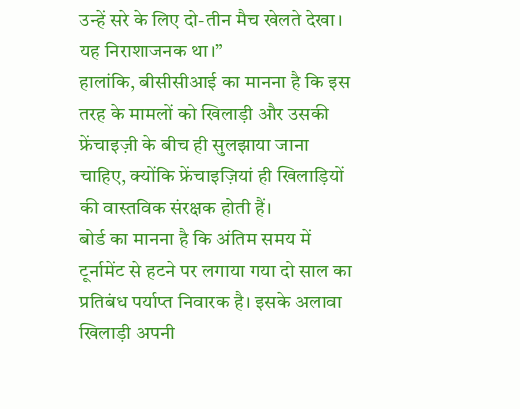उन्हें सरे के लिए दो-तीन मैच खेलते देखा। यह निराशाजनक था।”
हालांकि, बीसीसीआई का मानना है कि इस तरह के मामलों को खिलाड़ी और उसकी फ्रेंचाइज़ी के बीच ही सुलझाया जाना चाहिए, क्योंकि फ्रेंचाइज़ियां ही खिलाड़ियों की वास्तविक संरक्षक होती हैं।
बोर्ड का मानना है कि अंतिम समय में टूर्नामेंट से हटने पर लगाया गया दो साल का प्रतिबंध पर्याप्त निवारक है। इसके अलावा खिलाड़ी अपनी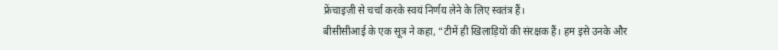फ्रेंचाइज़ी से चर्चा करके स्वयं निर्णय लेने के लिए स्वतंत्र हैं।
बीसीसीआई के एक सूत्र ने कहा, “टीमें ही खिलाड़ियों की संरक्षक हैं। हम इसे उनके और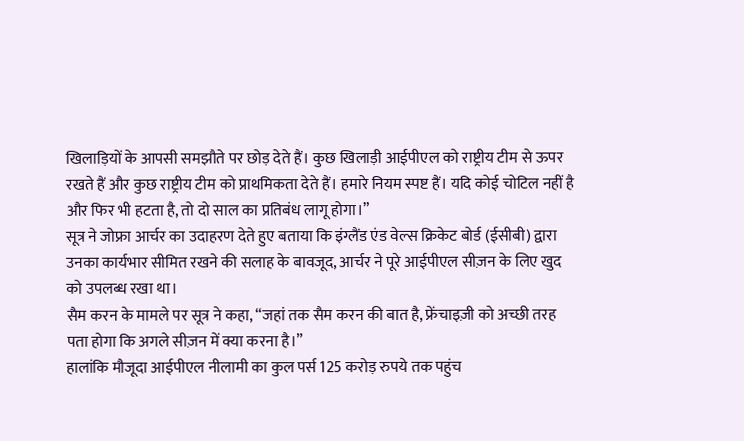खिलाड़ियों के आपसी समझौते पर छोड़ देते हैं। कुछ खिलाड़ी आईपीएल को राष्ट्रीय टीम से ऊपर रखते हैं और कुछ राष्ट्रीय टीम को प्राथमिकता देते हैं। हमारे नियम स्पष्ट हैं। यदि कोई चोटिल नहीं है और फिर भी हटता है, तो दो साल का प्रतिबंध लागू होगा।”
सूत्र ने जोफ्रा आर्चर का उदाहरण देते हुए बताया कि इंग्लैंड एंड वेल्स क्रिकेट बोर्ड (ईसीबी) द्वारा उनका कार्यभार सीमित रखने की सलाह के बावजूद, आर्चर ने पूरे आईपीएल सीज़न के लिए खुद को उपलब्ध रखा था।
सैम करन के मामले पर सूत्र ने कहा, “जहां तक सैम करन की बात है, फ्रेंचाइज़ी को अच्छी तरह पता होगा कि अगले सीज़न में क्या करना है।”
हालांकि मौजूदा आईपीएल नीलामी का कुल पर्स 125 करोड़ रुपये तक पहुंच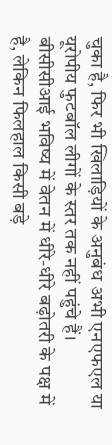चुका है, फिर भी खिलाड़ियों के अनुबंध अभी एनएफएल या यूरोपीय फुटबॉल लीगों के स्तर तक नहीं पहुंचे हैं।
बीसीसीआई भविष्य में वेतन में धीरे-धीरे बढ़ोतरी के पक्ष में है, लेकिन फिलहाल किसी बड़े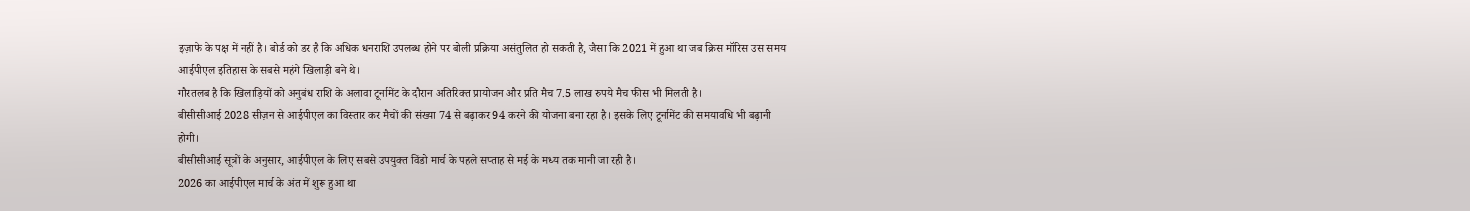इज़ाफे के पक्ष में नहीं है। बोर्ड को डर है कि अधिक धनराशि उपलब्ध होने पर बोली प्रक्रिया असंतुलित हो सकती है, जैसा कि 2021 में हुआ था जब क्रिस मॉरिस उस समय आईपीएल इतिहास के सबसे महंगे खिलाड़ी बने थे।
गौरतलब है कि खिलाड़ियों को अनुबंध राशि के अलावा टूर्नामेंट के दौरान अतिरिक्त प्रायोजन और प्रति मैच 7.5 लाख रुपये मैच फीस भी मिलती है।
बीसीसीआई 2028 सीज़न से आईपीएल का विस्तार कर मैचों की संख्या 74 से बढ़ाकर 94 करने की योजना बना रहा है। इसके लिए टूर्नामेंट की समयावधि भी बढ़ानी होगी।
बीसीसीआई सूत्रों के अनुसार, आईपीएल के लिए सबसे उपयुक्त विंडो मार्च के पहले सप्ताह से मई के मध्य तक मानी जा रही है।
2026 का आईपीएल मार्च के अंत में शुरू हुआ था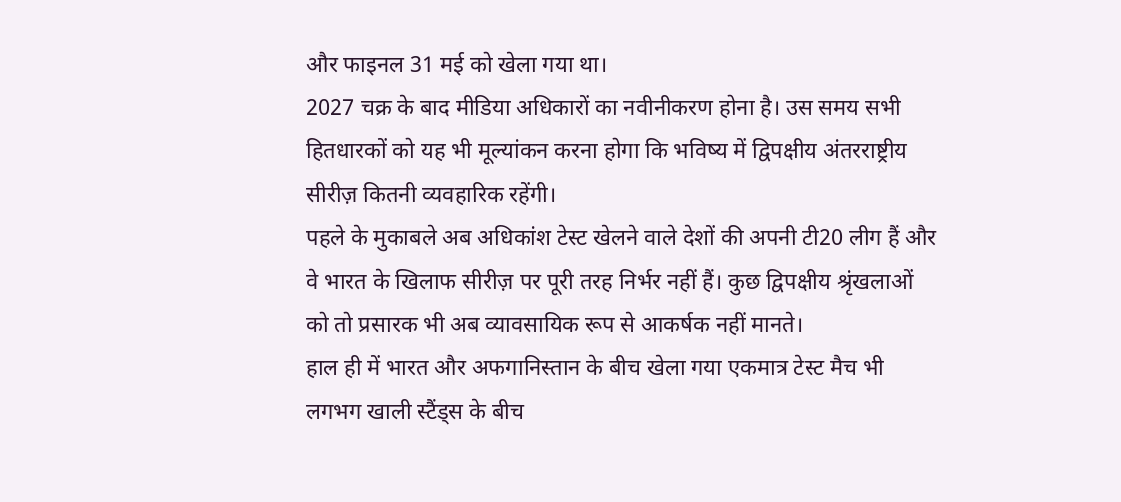और फाइनल 31 मई को खेला गया था।
2027 चक्र के बाद मीडिया अधिकारों का नवीनीकरण होना है। उस समय सभी हितधारकों को यह भी मूल्यांकन करना होगा कि भविष्य में द्विपक्षीय अंतरराष्ट्रीय सीरीज़ कितनी व्यवहारिक रहेंगी।
पहले के मुकाबले अब अधिकांश टेस्ट खेलने वाले देशों की अपनी टी20 लीग हैं और वे भारत के खिलाफ सीरीज़ पर पूरी तरह निर्भर नहीं हैं। कुछ द्विपक्षीय श्रृंखलाओं को तो प्रसारक भी अब व्यावसायिक रूप से आकर्षक नहीं मानते।
हाल ही में भारत और अफगानिस्तान के बीच खेला गया एकमात्र टेस्ट मैच भी लगभग खाली स्टैंड्स के बीच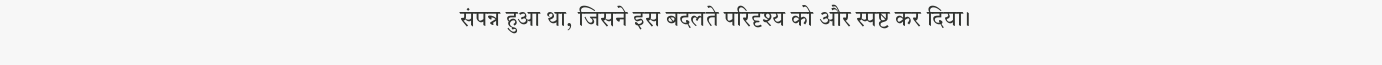संपन्न हुआ था, जिसने इस बदलते परिदृश्य को और स्पष्ट कर दिया।